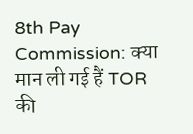8th Pay Commission: क्या मान ली गई हैं TOR की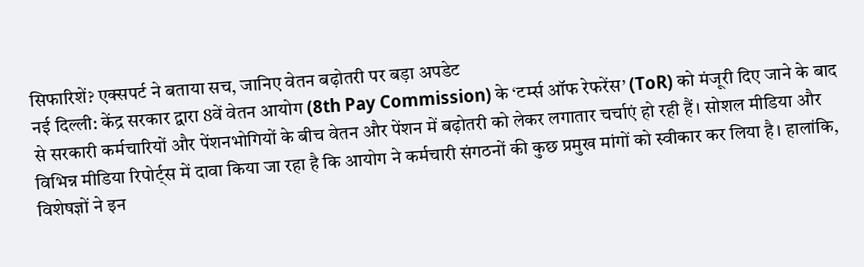सिफारिशें? एक्सपर्ट ने बताया सच, जानिए वेतन बढ़ोतरी पर बड़ा अपडेट
नई दिल्ली: केंद्र सरकार द्वारा 8वें वेतन आयोग (8th Pay Commission) के ‘टर्म्स ऑफ रेफरेंस’ (ToR) को मंजूरी दिए जाने के बाद से सरकारी कर्मचारियों और पेंशनभोगियों के बीच वेतन और पेंशन में बढ़ोतरी को लेकर लगातार चर्चाएं हो रही हैं। सोशल मीडिया और विभिन्न मीडिया रिपोर्ट्स में दावा किया जा रहा है कि आयोग ने कर्मचारी संगठनों की कुछ प्रमुख मांगों को स्वीकार कर लिया है। हालांकि, विशेषज्ञों ने इन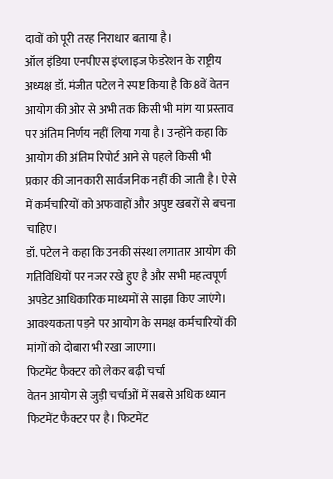दावों को पूरी तरह निराधार बताया है।
ऑल इंडिया एनपीएस इंप्लाइज फेडरेशन के राष्ट्रीय अध्यक्ष डॉ. मंजीत पटेल ने स्पष्ट किया है कि 8वें वेतन आयोग की ओर से अभी तक किसी भी मांग या प्रस्ताव पर अंतिम निर्णय नहीं लिया गया है। उन्होंने कहा कि आयोग की अंतिम रिपोर्ट आने से पहले किसी भी प्रकार की जानकारी सार्वजनिक नहीं की जाती है। ऐसे में कर्मचारियों को अफवाहों और अपुष्ट खबरों से बचना चाहिए।
डॉ. पटेल ने कहा कि उनकी संस्था लगातार आयोग की गतिविधियों पर नजर रखे हुए है और सभी महत्वपूर्ण अपडेट आधिकारिक माध्यमों से साझा किए जाएंगे। आवश्यकता पड़ने पर आयोग के समक्ष कर्मचारियों की मांगों को दोबारा भी रखा जाएगा।
फिटमेंट फैक्टर को लेकर बढ़ी चर्चा
वेतन आयोग से जुड़ी चर्चाओं में सबसे अधिक ध्यान फिटमेंट फैक्टर पर है। फिटमेंट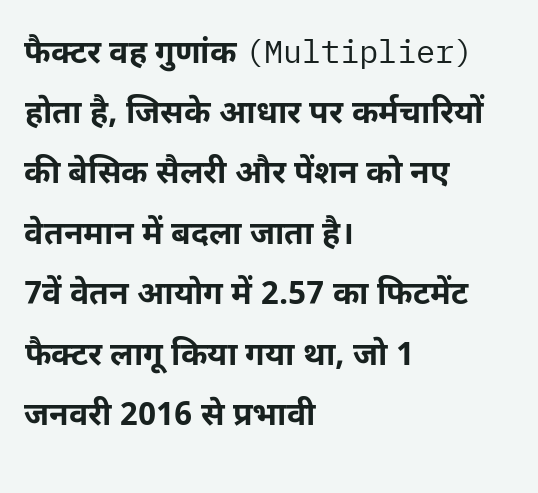फैक्टर वह गुणांक (Multiplier) होता है, जिसके आधार पर कर्मचारियों की बेसिक सैलरी और पेंशन को नए वेतनमान में बदला जाता है।
7वें वेतन आयोग में 2.57 का फिटमेंट फैक्टर लागू किया गया था, जो 1 जनवरी 2016 से प्रभावी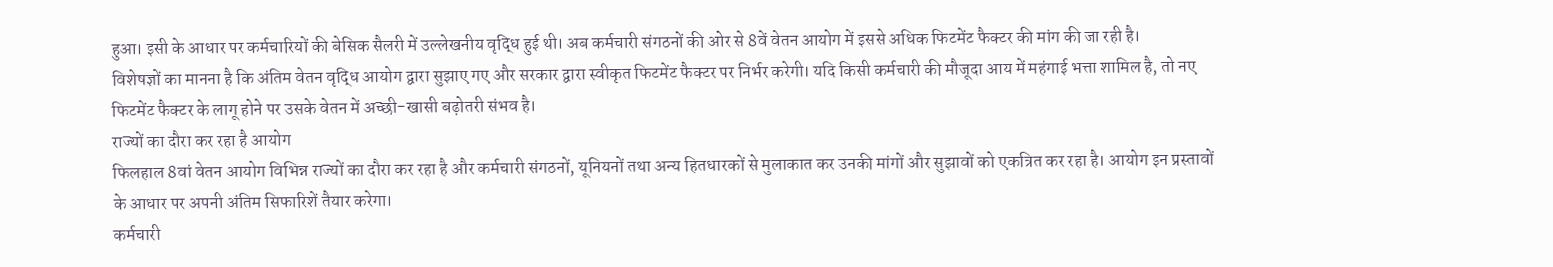हुआ। इसी के आधार पर कर्मचारियों की बेसिक सैलरी में उल्लेखनीय वृद्धि हुई थी। अब कर्मचारी संगठनों की ओर से 8वें वेतन आयोग में इससे अधिक फिटमेंट फैक्टर की मांग की जा रही है।
विशेषज्ञों का मानना है कि अंतिम वेतन वृद्धि आयोग द्वारा सुझाए गए और सरकार द्वारा स्वीकृत फिटमेंट फैक्टर पर निर्भर करेगी। यदि किसी कर्मचारी की मौजूदा आय में महंगाई भत्ता शामिल है, तो नए फिटमेंट फैक्टर के लागू होने पर उसके वेतन में अच्छी-खासी बढ़ोतरी संभव है।
राज्यों का दौरा कर रहा है आयोग
फिलहाल 8वां वेतन आयोग विभिन्न राज्यों का दौरा कर रहा है और कर्मचारी संगठनों, यूनियनों तथा अन्य हितधारकों से मुलाकात कर उनकी मांगों और सुझावों को एकत्रित कर रहा है। आयोग इन प्रस्तावों के आधार पर अपनी अंतिम सिफारिशें तैयार करेगा।
कर्मचारी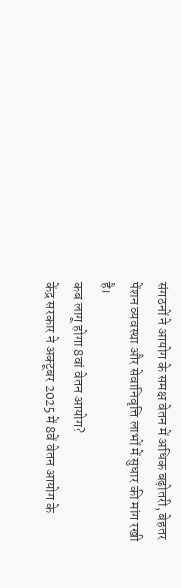संगठनों ने आयोग के समक्ष वेतन में अधिक बढ़ोतरी, बेहतर पेंशन व्यवस्था और सेवानिवृत्ति लाभों में सुधार की मांग रखी है।
कब लागू होगा 8वां वेतन आयोग?
केंद्र सरकार ने अक्टूबर 2025 में 8वें वेतन आयोग के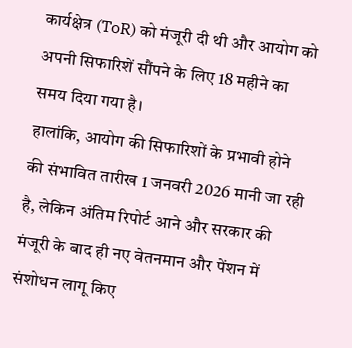कार्यक्षेत्र (ToR) को मंजूरी दी थी और आयोग को अपनी सिफारिशें सौंपने के लिए 18 महीने का समय दिया गया है।
हालांकि, आयोग की सिफारिशों के प्रभावी होने की संभावित तारीख 1 जनवरी 2026 मानी जा रही है, लेकिन अंतिम रिपोर्ट आने और सरकार की मंजूरी के बाद ही नए वेतनमान और पेंशन में संशोधन लागू किए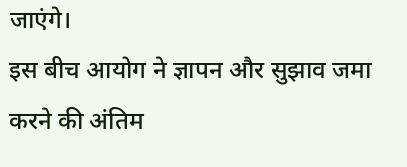जाएंगे।
इस बीच आयोग ने ज्ञापन और सुझाव जमा करने की अंतिम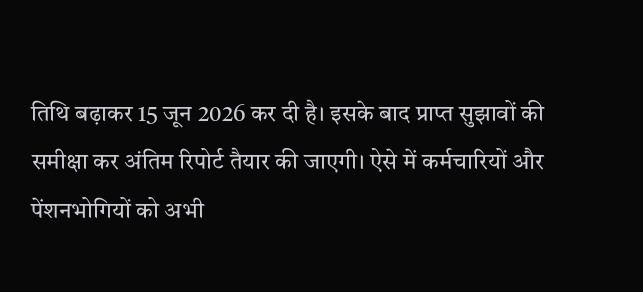तिथि बढ़ाकर 15 जून 2026 कर दी है। इसके बाद प्राप्त सुझावों की समीक्षा कर अंतिम रिपोर्ट तैयार की जाएगी। ऐसे में कर्मचारियों और पेंशनभोगियों को अभी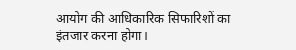आयोग की आधिकारिक सिफारिशों का इंतजार करना होगा।